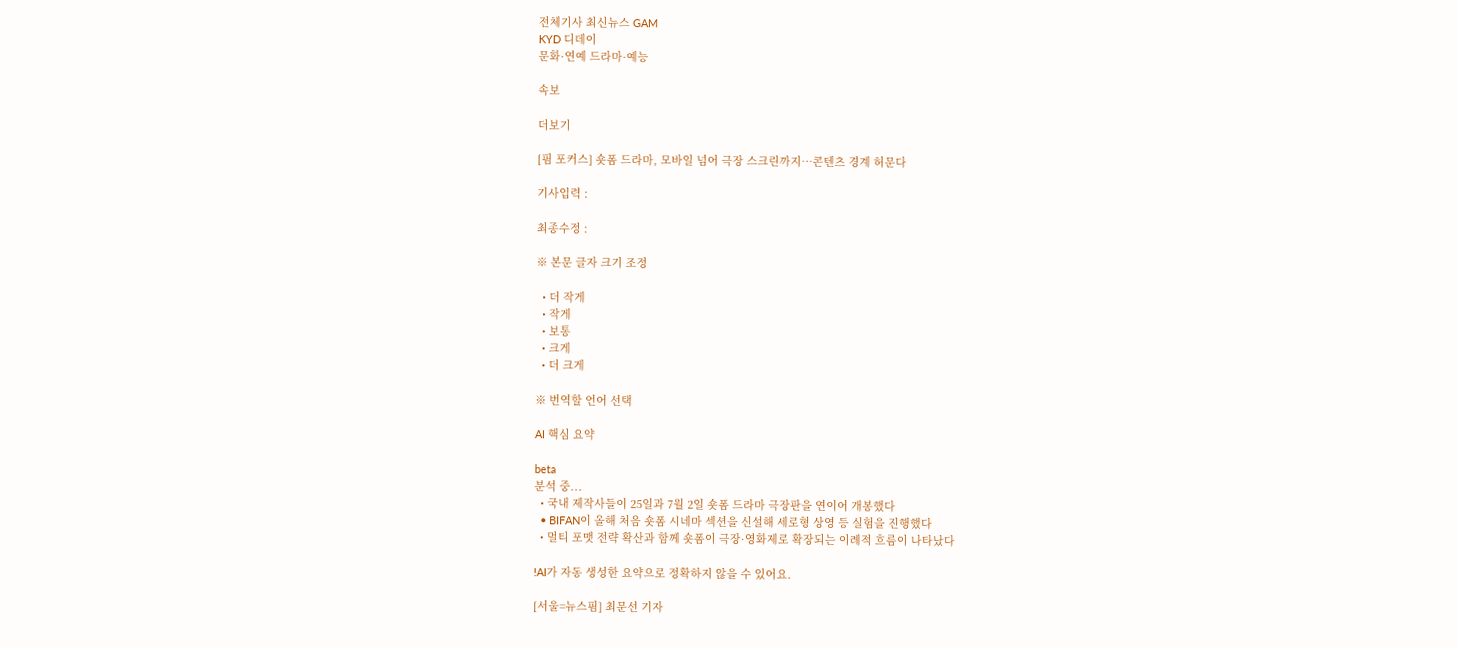전체기사 최신뉴스 GAM
KYD 디데이
문화·연예 드라마·예능

속보

더보기

[핌 포커스] 숏폼 드라마, 모바일 넘어 극장 스크린까지…콘텐츠 경계 허문다

기사입력 :

최종수정 :

※ 본문 글자 크기 조정

  • 더 작게
  • 작게
  • 보통
  • 크게
  • 더 크게

※ 번역할 언어 선택

AI 핵심 요약

beta
분석 중...
  • 국내 제작사들이 25일과 7월 2일 숏폼 드라마 극장판을 연이어 개봉했다
  • BIFAN이 올해 처음 숏폼 시네마 섹션을 신설해 세로형 상영 등 실험을 진행했다
  • 멀티 포맷 전략 확산과 함께 숏폼이 극장·영화제로 확장되는 이례적 흐름이 나타났다

!AI가 자동 생성한 요약으로 정확하지 않을 수 있어요.

[서울=뉴스핌] 최문선 기자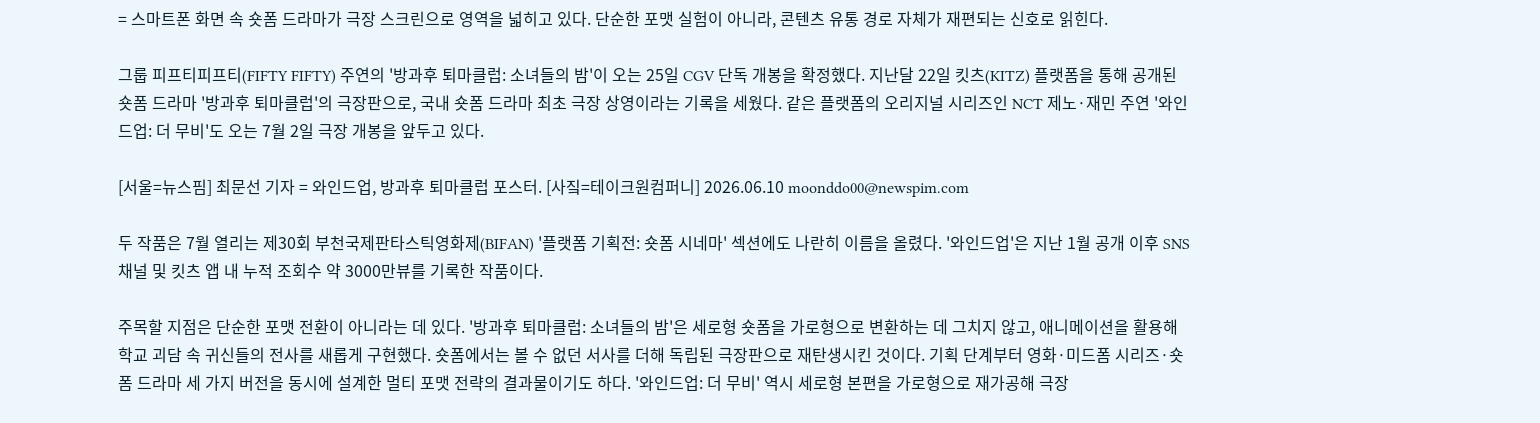= 스마트폰 화면 속 숏폼 드라마가 극장 스크린으로 영역을 넓히고 있다. 단순한 포맷 실험이 아니라, 콘텐츠 유통 경로 자체가 재편되는 신호로 읽힌다.

그룹 피프티피프티(FIFTY FIFTY) 주연의 '방과후 퇴마클럽: 소녀들의 밤'이 오는 25일 CGV 단독 개봉을 확정했다. 지난달 22일 킷츠(KITZ) 플랫폼을 통해 공개된 숏폼 드라마 '방과후 퇴마클럽'의 극장판으로, 국내 숏폼 드라마 최초 극장 상영이라는 기록을 세웠다. 같은 플랫폼의 오리지널 시리즈인 NCT 제노·재민 주연 '와인드업: 더 무비'도 오는 7월 2일 극장 개봉을 앞두고 있다.

[서울=뉴스핌] 최문선 기자 = 와인드업, 방과후 퇴마클럽 포스터. [사짘=테이크원컴퍼니] 2026.06.10 moonddo00@newspim.com

두 작품은 7월 열리는 제30회 부천국제판타스틱영화제(BIFAN) '플랫폼 기획전: 숏폼 시네마' 섹션에도 나란히 이름을 올렸다. '와인드업'은 지난 1월 공개 이후 SNS 채널 및 킷츠 앱 내 누적 조회수 약 3000만뷰를 기록한 작품이다.

주목할 지점은 단순한 포맷 전환이 아니라는 데 있다. '방과후 퇴마클럽: 소녀들의 밤'은 세로형 숏폼을 가로형으로 변환하는 데 그치지 않고, 애니메이션을 활용해 학교 괴담 속 귀신들의 전사를 새롭게 구현했다. 숏폼에서는 볼 수 없던 서사를 더해 독립된 극장판으로 재탄생시킨 것이다. 기획 단계부터 영화·미드폼 시리즈·숏폼 드라마 세 가지 버전을 동시에 설계한 멀티 포맷 전략의 결과물이기도 하다. '와인드업: 더 무비' 역시 세로형 본편을 가로형으로 재가공해 극장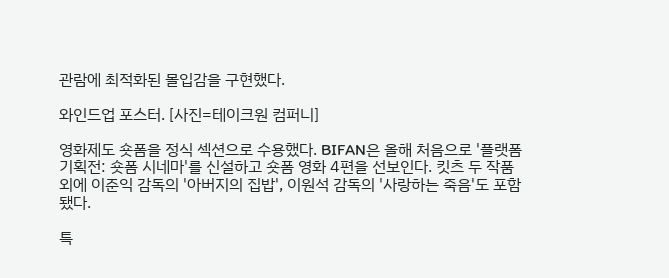관람에 최적화된 몰입감을 구현했다.

와인드업 포스터. [사진=테이크원 컴퍼니]

영화제도 숏폼을 정식 섹션으로 수용했다. BIFAN은 올해 처음으로 '플랫폼 기획전: 숏폼 시네마'를 신설하고 숏폼 영화 4편을 선보인다. 킷츠 두 작품 외에 이준익 감독의 '아버지의 집밥', 이원석 감독의 '사랑하는 죽음'도 포함됐다.

특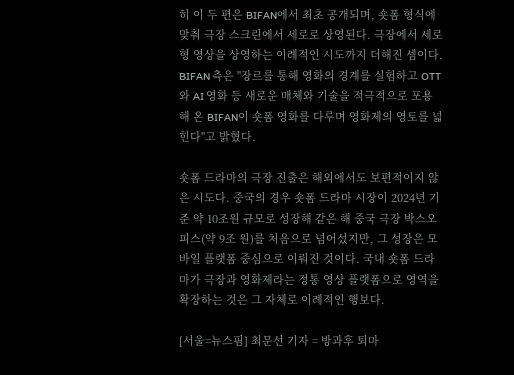히 이 두 편은 BIFAN에서 최초 공개되며, 숏폼 형식에 맞춰 극장 스크린에서 세로로 상영된다. 극장에서 세로형 영상을 상영하는 이례적인 시도까지 더해진 셈이다. BIFAN 측은 "장르를 통해 영화의 경계를 실험하고 OTT와 AI 영화 등 새로운 매체와 기술을 적극적으로 포용해 온 BIFAN이 숏폼 영화를 다루며 영화제의 영토를 넓힌다"고 밝혔다.

숏폼 드라마의 극장 진출은 해외에서도 보편적이지 않은 시도다. 중국의 경우 숏폼 드라마 시장이 2024년 기준 약 10조원 규모로 성장해 같은 해 중국 극장 박스오피스(약 9조 원)를 처음으로 넘어섰지만, 그 성장은 모바일 플랫폼 중심으로 이뤄진 것이다. 국내 숏폼 드라마가 극장과 영화제라는 정통 영상 플랫폼으로 영역을 확장하는 것은 그 자체로 이례적인 행보다.

[서울=뉴스핌] 최문선 기자 = 방과후 퇴마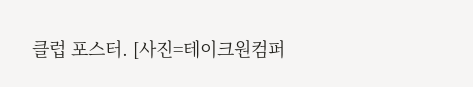클럽 포스터. [사진=테이크원컴퍼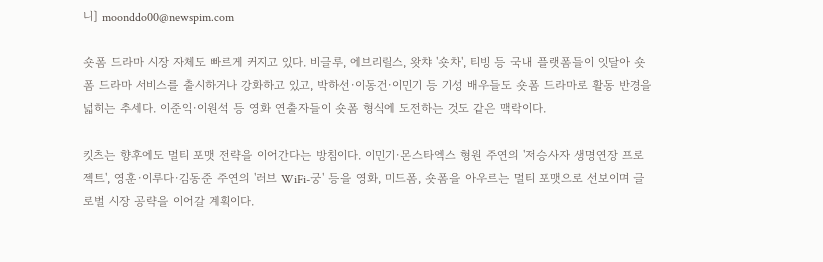니] moonddo00@newspim.com

숏폼 드라마 시장 자체도 빠르게 커지고 있다. 비글루, 에브리릴스, 왓챠 '숏차', 티빙 등 국내 플랫폼들이 잇달아 숏폼 드라마 서비스를 출시하거나 강화하고 있고, 박하선·이동건·이민기 등 기성 배우들도 숏폼 드라마로 활동 반경을 넓히는 추세다. 이준익·이원석 등 영화 연출자들이 숏폼 형식에 도전하는 것도 같은 맥락이다.

킷츠는 향후에도 멀티 포맷 전략을 이어간다는 방침이다. 이민기·몬스타엑스 형원 주연의 '저승사자 생명연장 프로젝트', 영훈·이루다·김동준 주연의 '러브 WiFi-궁' 등을 영화, 미드폼, 숏폼을 아우르는 멀티 포맷으로 선보이며 글로벌 시장 공략을 이어갈 계획이다.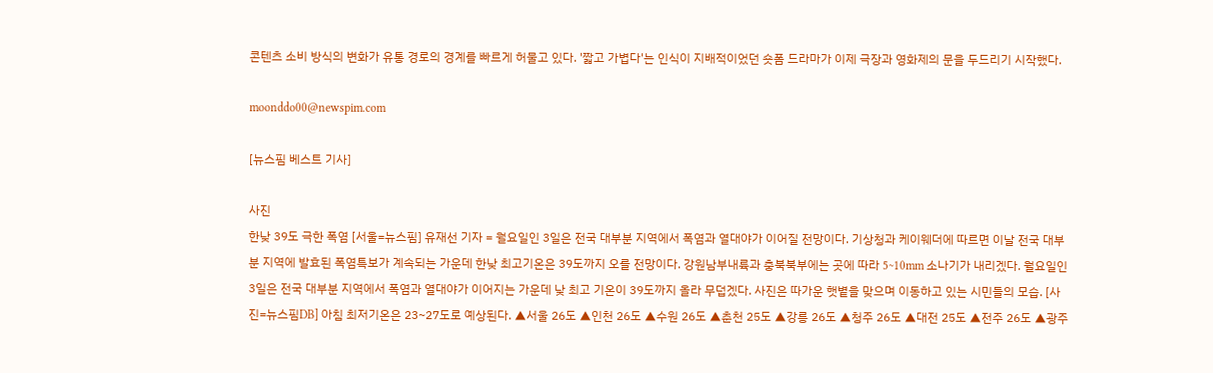콘텐츠 소비 방식의 변화가 유통 경로의 경계를 빠르게 허물고 있다. '짧고 가볍다'는 인식이 지배적이었던 숏폼 드라마가 이제 극장과 영화제의 문을 두드리기 시작했다.

moonddo00@newspim.com

[뉴스핌 베스트 기사]

사진
한낮 39도 극한 폭염 [서울=뉴스핌] 유재선 기자 = 월요일인 3일은 전국 대부분 지역에서 폭염과 열대야가 이어질 전망이다. 기상청과 케이웨더에 따르면 이날 전국 대부분 지역에 발효된 폭염특보가 계속되는 가운데 한낮 최고기온은 39도까지 오를 전망이다. 강원남부내륙과 충북북부에는 곳에 따라 5~10mm 소나기가 내리겠다. 월요일인 3일은 전국 대부분 지역에서 폭염과 열대야가 이어지는 가운데 낮 최고 기온이 39도까지 올라 무덥겠다. 사진은 따가운 햇볕을 맞으며 이동하고 있는 시민들의 모습. [사진=뉴스핌DB] 아침 최저기온은 23~27도로 예상된다. ▲서울 26도 ▲인천 26도 ▲수원 26도 ▲춘천 25도 ▲강릉 26도 ▲청주 26도 ▲대전 25도 ▲전주 26도 ▲광주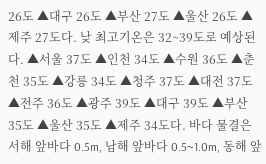26도 ▲대구 26도 ▲부산 27도 ▲울산 26도 ▲제주 27도다. 낮 최고기온은 32~39도로 예상된다. ▲서울 37도 ▲인천 34도 ▲수원 36도 ▲춘천 35도 ▲강릉 34도 ▲청주 37도 ▲대전 37도 ▲전주 36도 ▲광주 39도 ▲대구 39도 ▲부산 35도 ▲울산 35도 ▲제주 34도다. 바다 물결은 서해 앞바다 0.5m, 남해 앞바다 0.5~1.0m, 동해 앞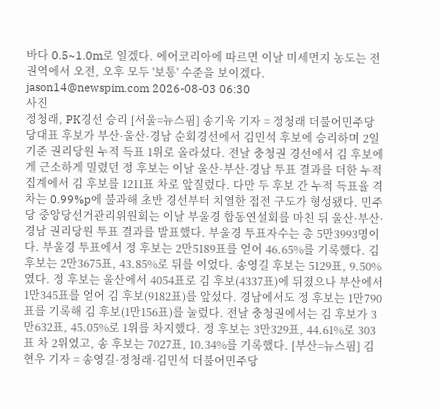바다 0.5~1.0m로 일겠다. 에어코리아에 따르면 이날 미세먼지 농도는 전 권역에서 오전, 오후 모두 '보통' 수준을 보이겠다. jason14@newspim.com 2026-08-03 06:30
사진
정청래, PK경선 승리 [서울=뉴스핌] 송기욱 기자 = 정청래 더불어민주당 당대표 후보가 부산·울산·경남 순회경선에서 김민석 후보에 승리하며 2일 기준 권리당원 누적 득표 1위로 올라섰다. 전날 충청권 경선에서 김 후보에게 근소하게 밀렸던 정 후보는 이날 울산·부산·경남 투표 결과를 더한 누적 집계에서 김 후보를 1211표 차로 앞질렀다. 다만 두 후보 간 누적 득표율 격차는 0.99%p에 불과해 초반 경선부터 치열한 접전 구도가 형성됐다. 민주당 중앙당선거관리위원회는 이날 부울경 합동연설회를 마친 뒤 울산·부산·경남 권리당원 투표 결과를 발표했다. 부울경 투표자수는 총 5만3993명이다. 부울경 투표에서 정 후보는 2만5189표를 얻어 46.65%를 기록했다. 김 후보는 2만3675표, 43.85%로 뒤를 이었다. 송영길 후보는 5129표, 9.50%였다. 정 후보는 울산에서 4054표로 김 후보(4337표)에 뒤졌으나 부산에서 1만345표를 얻어 김 후보(9182표)를 앞섰다. 경남에서도 정 후보는 1만790표를 기록해 김 후보(1만156표)를 눌렀다. 전날 충청권에서는 김 후보가 3만632표, 45.05%로 1위를 차지했다. 정 후보는 3만329표, 44.61%로 303표 차 2위였고, 송 후보는 7027표, 10.34%를 기록했다. [부산=뉴스핌] 김현우 기자 = 송영길·정청래·김민석 더불어민주당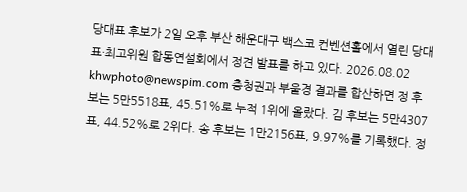당대표 후보가 2일 오후 부산 해운대구 백스코 컨벤션홀에서 열린 당대표·최고위원 합동연설회에서 정견 발표를 하고 있다. 2026.08.02 khwphoto@newspim.com 충청권과 부울경 결과를 합산하면 정 후보는 5만5518표, 45.51%로 누적 1위에 올랐다. 김 후보는 5만4307표, 44.52%로 2위다. 송 후보는 1만2156표, 9.97%를 기록했다. 정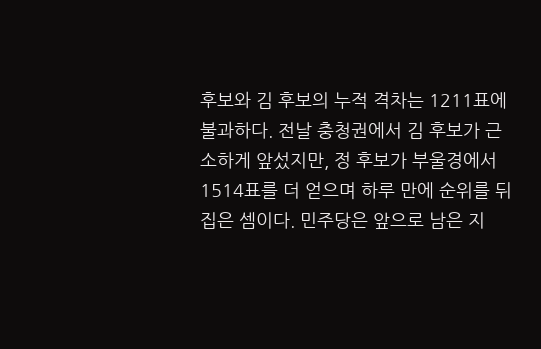후보와 김 후보의 누적 격차는 1211표에 불과하다. 전날 충청권에서 김 후보가 근소하게 앞섰지만, 정 후보가 부울경에서 1514표를 더 얻으며 하루 만에 순위를 뒤집은 셈이다. 민주당은 앞으로 남은 지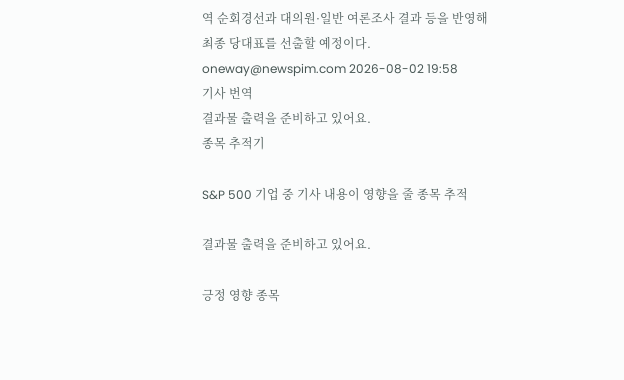역 순회경선과 대의원·일반 여론조사 결과 등을 반영해 최종 당대표를 선출할 예정이다. oneway@newspim.com 2026-08-02 19:58
기사 번역
결과물 출력을 준비하고 있어요.
종목 추적기

S&P 500 기업 중 기사 내용이 영향을 줄 종목 추적

결과물 출력을 준비하고 있어요.

긍정 영향 종목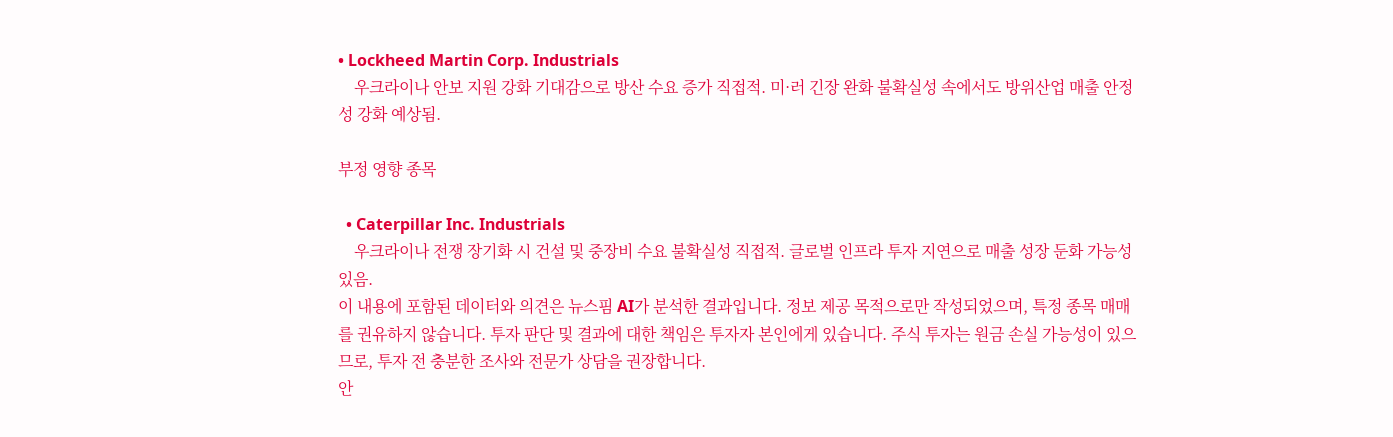• Lockheed Martin Corp. Industrials
    우크라이나 안보 지원 강화 기대감으로 방산 수요 증가 직접적. 미·러 긴장 완화 불확실성 속에서도 방위산업 매출 안정성 강화 예상됨.

부정 영향 종목

  • Caterpillar Inc. Industrials
    우크라이나 전쟁 장기화 시 건설 및 중장비 수요 불확실성 직접적. 글로벌 인프라 투자 지연으로 매출 성장 둔화 가능성 있음.
이 내용에 포함된 데이터와 의견은 뉴스핌 AI가 분석한 결과입니다. 정보 제공 목적으로만 작성되었으며, 특정 종목 매매를 권유하지 않습니다. 투자 판단 및 결과에 대한 책임은 투자자 본인에게 있습니다. 주식 투자는 원금 손실 가능성이 있으므로, 투자 전 충분한 조사와 전문가 상담을 권장합니다.
안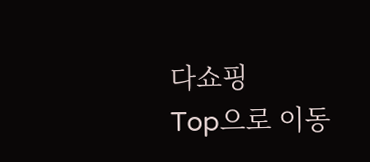다쇼핑
Top으로 이동